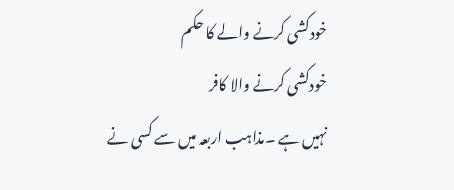خودکشی کرنے والے کا حکم
خودکشی کرنے والا کافر
نہیں ہے ۔مذاہب اربعہ میں سے کسی نے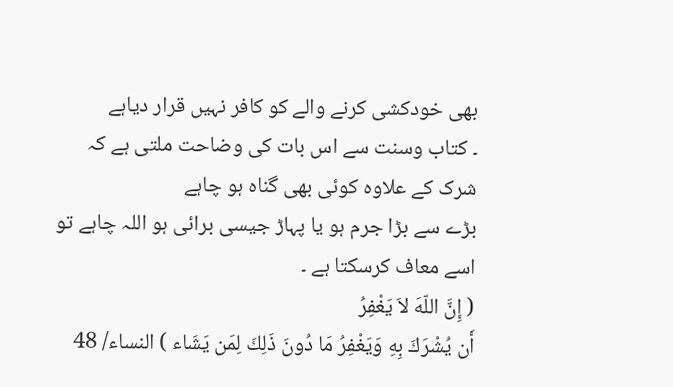بھی خودکشی کرنے والے کو کافر نہیں قرار دیاہے
۔ کتاب وسنت سے اس بات کی وضاحت ملتی ہے کہ شرک کے علاوہ کوئی بھی گناہ ہو چاہے
بڑے سے بڑا جرم ہو یا پہاڑ جیسی برائی ہو اللہ چاہے تو اسے معاف کرسکتا ہے ۔
( إِنَّ اللّهَ لاَ يَغْفِرُ
أَن يُشْرَكَ بِهِ وَيَغْفِرُ مَا دُونَ ذَلِكَ لِمَن يَشَاء ) النساء/ 48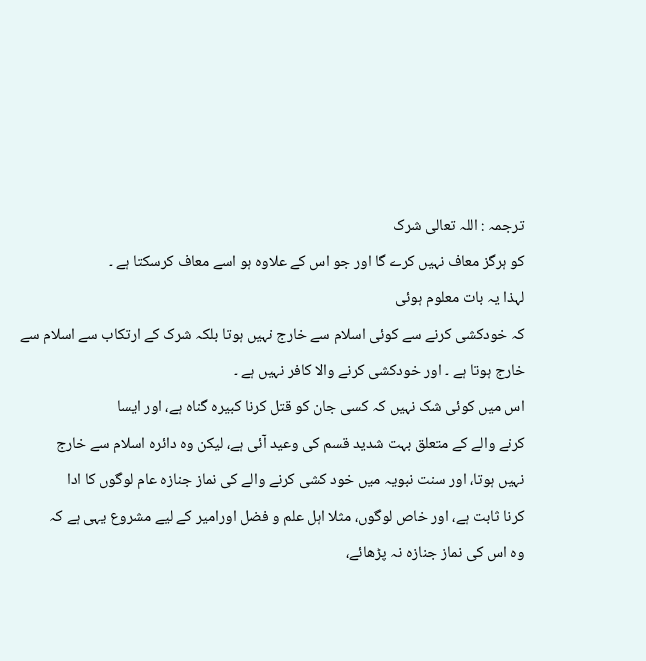ترجمہ : اللہ تعالی شرک
کو ہرگز معاف نہیں کرے گا اور جو اس کے علاوہ ہو اسے معاف کرسکتا ہے ۔
لہذا یہ بات معلوم ہوئی
کہ خودکشی کرنے سے کوئی اسلام سے خارج نہیں ہوتا بلکہ شرک کے ارتکاب سے اسلام سے
خارج ہوتا ہے ۔ اور خودکشی کرنے والا کافر نہیں ہے ۔
اس میں کوئی شک نہیں کہ كسى جان كو قتل كرنا كبيرہ گناہ ہے، اور ايسا
كرنے والے كے متعلق بہت شديد قسم كى وعيد آئى ہے، ليكن وہ دائرہ اسلام سے خارج
نہيں ہوتا، اور سنت نبويہ ميں خود كشى كرنے والے كى نماز جنازہ عام لوگوں كا ادا
كرنا ثابت ہے، اور خاص لوگوں، مثلا اہل علم و فضل اورامير كے ليے مشروع يہى ہے كہ
وہ اس كى نماز جنازہ نہ پڑھائے،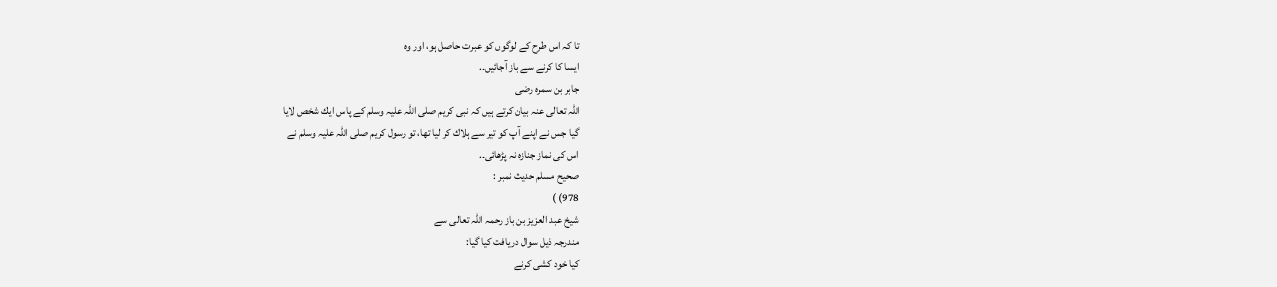تا كہ اس طرح كے لوگوں كو عبرت حاصل ہو، اور وہ
ايسا كا كرنے سے باز آجائيں۔.
جابر بن سمرہ رضى
اللہ تعالى عنہ بيان كرتے ہيں كہ نبى كريم صلى اللہ عليہ وسلم كے پاس ايك شخص لايا
گيا جس نے اپنے آپ كو تير سے ہلاك كر ليا تھا، تو رسول كريم صلى اللہ عليہ وسلم نے
اس كى نماز جنازہ نہ پڑھائى۔.
صحيح مسلم حديث نمبر :
978) )
شيخ عبد العزيز بن باز رحمہ اللہ تعالى سے
مندرجہ ذيل سوال دريافت كيا گيا:
كيا خود كشى كرنے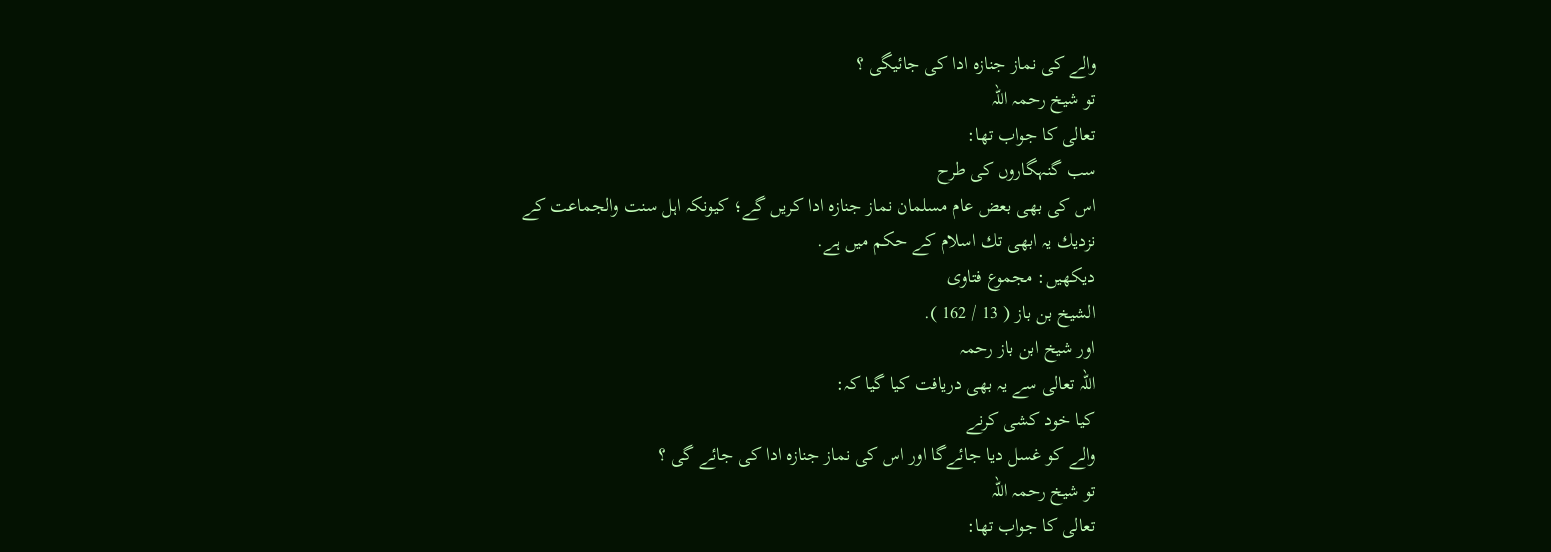والے كى نماز جنازہ ادا كى جائيگى ؟
تو شيخ رحمہ اللہ
تعالى كا جواب تھا:
سب گنہگاروں كى طرح
اس كى بھى بعض عام مسلمان نماز جنازہ ادا كريں گے؛ كيونكہ اہل سنت والجماعت كے
نزديك يہ ابھى تك اسلام كے حكم ميں ہے.
ديكھيں: مجموع فتاوى
الشيخ بن باز ( 13 / 162 ).
اور شيخ ابن باز رحمہ
اللہ تعالى سے يہ بھى دريافت كيا گيا كہ:
كيا خود كشى كرنے
والے كو غسل ديا جائےگا اور اس كى نماز جنازہ ادا كى جائے گى ؟
تو شيخ رحمہ اللہ
تعالى كا جواب تھا: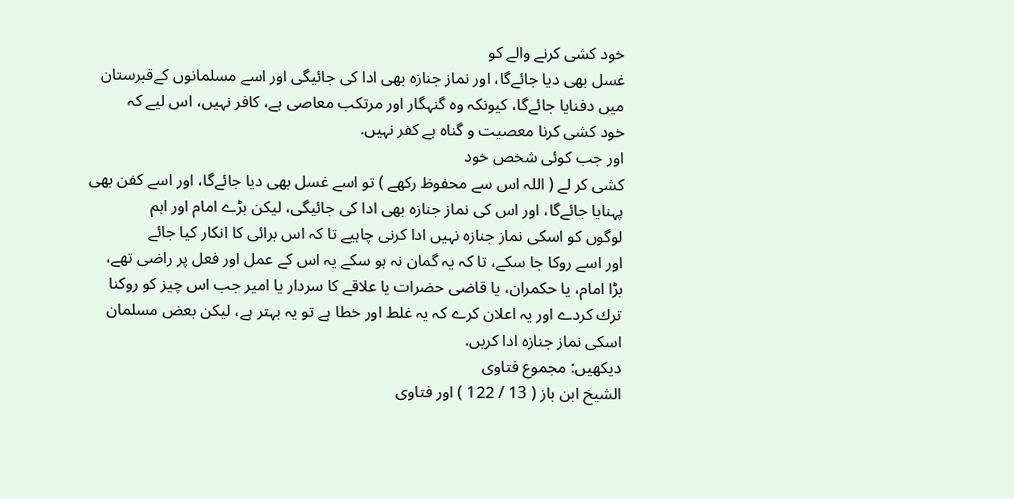خود كشى كرنے والے كو
غسل بھى ديا جائےگا، اور نماز جنازہ بھى ادا كى جائيگى اور اسے مسلمانوں كےقبرستان
ميں دفنايا جائےگا، كيونكہ وہ گنہگار اور مرتكب معاصى ہے، كافر نہيں، اس ليے كہ
خود كشى كرنا معصيت و گناہ ہے كفر نہيں.
اور جب كوئى شخص خود
كشى كر لے ( اللہ اس سے محفوظ ركھے ) تو اسے غسل بھى ديا جائےگا، اور اسے كفن بھى
پہنايا جائےگا، اور اس كى نماز جنازہ بھى ادا كى جائيگى، ليكن بڑے امام اور اہم
لوگوں كو اسكى نماز جنازہ نہيں ادا كرنى چاہيے تا كہ اس برائى كا انكار كيا جائے
اور اسے روكا جا سكے، تا كہ يہ گمان نہ ہو سكے يہ اس كے عمل اور فعل پر راضى تھے،
بڑا امام، يا حكمران، يا قاضى حضرات يا علاقے كا سردار يا امير جب اس چيز كو روكنا
ترك كردے اور يہ اعلان كرے كہ يہ غلط اور خطا ہے تو يہ بہتر ہے، ليكن بعض مسلمان
اسكى نماز جنازہ ادا كريں.
ديكھيں: مجموع فتاوى
الشيخ ابن باز ( 13 / 122 ) اور فتاوى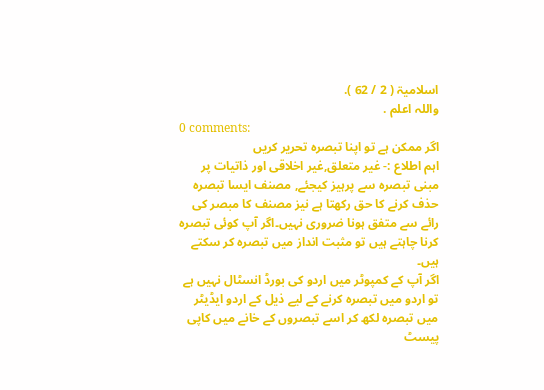اسلاميۃ ( 2 / 62 ).
واللہ اعلم .
0 comments:
اگر ممکن ہے تو اپنا تبصرہ تحریر کریں
اہم اطلاع :- غیر متعلق,غیر اخلاقی اور ذاتیات پر مبنی تبصرہ سے پرہیز کیجئے, مصنف ایسا تبصرہ حذف کرنے کا حق رکھتا ہے نیز مصنف کا مبصر کی رائے سے متفق ہونا ضروری نہیں۔اگر آپ کوئی تبصرہ کرنا چاہتے ہیں تو مثبت انداز میں تبصرہ کر سکتے ہیں۔
اگر آپ کے کمپوٹر میں اردو کی بورڈ انسٹال نہیں ہے تو اردو میں تبصرہ کرنے کے لیے ذیل کے اردو ایڈیٹر میں تبصرہ لکھ کر اسے تبصروں کے خانے میں کاپی پیسٹ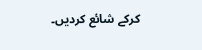کرکے شائع کردیں۔